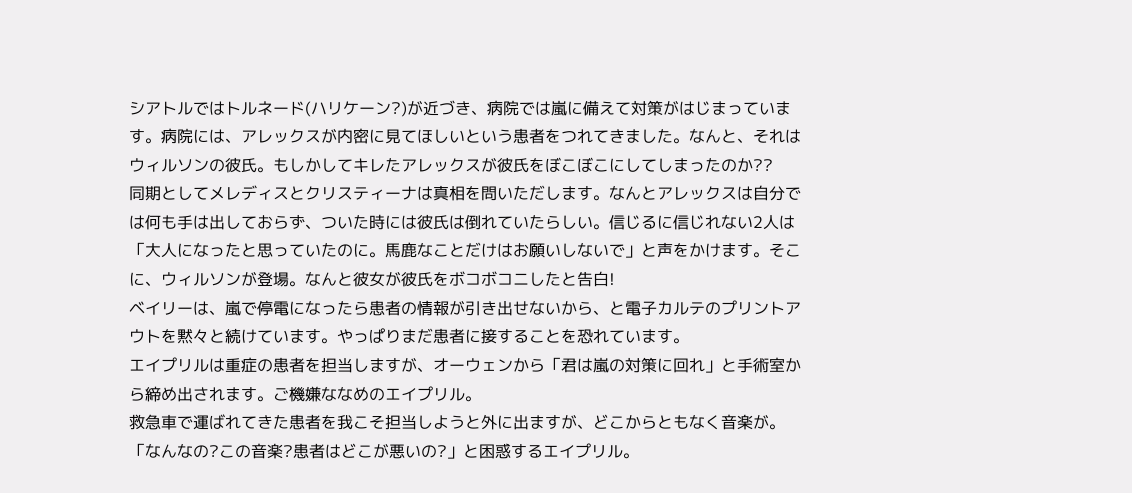シアトルではトルネード(ハリケーン?)が近づき、病院では嵐に備えて対策がはじまっています。病院には、アレックスが内密に見てほしいという患者をつれてきました。なんと、それはウィルソンの彼氏。もしかしてキレたアレックスが彼氏をぼこぼこにしてしまったのか??
同期としてメレディスとクリスティーナは真相を問いただします。なんとアレックスは自分では何も手は出しておらず、ついた時には彼氏は倒れていたらしい。信じるに信じれない2人は「大人になったと思っていたのに。馬鹿なことだけはお願いしないで」と声をかけます。そこに、ウィルソンが登場。なんと彼女が彼氏をボコボコニしたと告白!
ベイリーは、嵐で停電になったら患者の情報が引き出せないから、と電子カルテのプリントアウトを黙々と続けています。やっぱりまだ患者に接することを恐れています。
エイプリルは重症の患者を担当しますが、オーウェンから「君は嵐の対策に回れ」と手術室から締め出されます。ご機嫌ななめのエイプリル。
救急車で運ばれてきた患者を我こそ担当しようと外に出ますが、どこからともなく音楽が。「なんなの?この音楽?患者はどこが悪いの?」と困惑するエイプリル。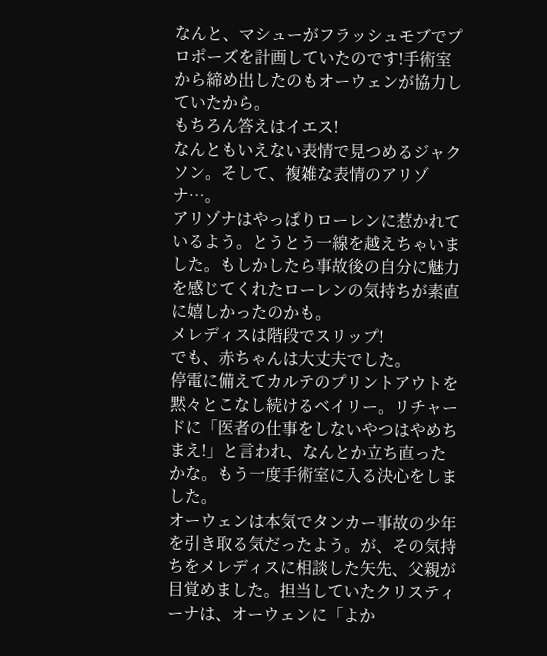なんと、マシューがフラッシュモブでプロポーズを計画していたのです!手術室から締め出したのもオーウェンが協力していたから。
もちろん答えはイエス!
なんともいえない表情で見つめるジャクソン。そして、複雑な表情のアリゾナ…。
アリゾナはやっぱりローレンに惹かれているよう。とうとう一線を越えちゃいました。もしかしたら事故後の自分に魅力を感じてくれたローレンの気持ちが素直に嬉しかったのかも。
メレディスは階段でスリップ!
でも、赤ちゃんは大丈夫でした。
停電に備えてカルテのプリントアウトを黙々とこなし続けるベイリー。リチャードに「医者の仕事をしないやつはやめちまえ!」と言われ、なんとか立ち直ったかな。もう一度手術室に入る決心をしました。
オーウェンは本気でタンカー事故の少年を引き取る気だったよう。が、その気持ちをメレディスに相談した矢先、父親が目覚めました。担当していたクリスティーナは、オーウェンに「よか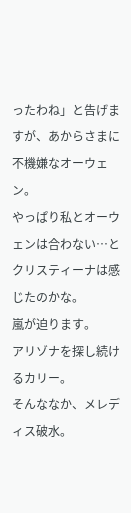ったわね」と告げますが、あからさまに不機嫌なオーウェン。
やっぱり私とオーウェンは合わない…とクリスティーナは感じたのかな。
嵐が迫ります。
アリゾナを探し続けるカリー。
そんななか、メレディス破水。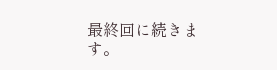最終回に続きます。